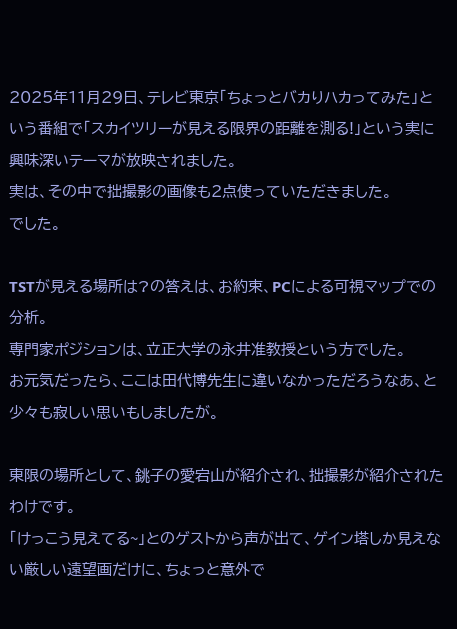2025年11月29日、テレビ東京「ちょっとバカりハカってみた」という番組で「スカイツリーが見える限界の距離を測る!」という実に興味深いテーマが放映されました。
実は、その中で拙撮影の画像も2点使っていただきました。
でした。

TSTが見える場所は?の答えは、お約束、PCによる可視マップでの分析。
専門家ポジションは、立正大学の永井准教授という方でした。
お元気だったら、ここは田代博先生に違いなかっただろうなあ、と少々も寂しい思いもしましたが。

東限の場所として、銚子の愛宕山が紹介され、拙撮影が紹介されたわけです。
「けっこう見えてる~」とのゲストから声が出て、ゲイン塔しか見えない厳しい遠望画だけに、ちょっと意外で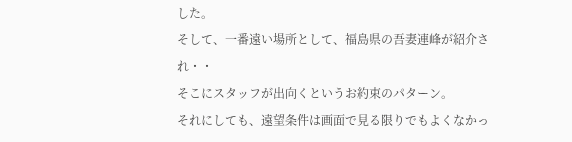した。
そして、一番遠い場所として、福島県の吾妻連峰が紹介され・・
そこにスタッフが出向くというお約束のパターン。
それにしても、遠望条件は画面で見る限りでもよくなかっ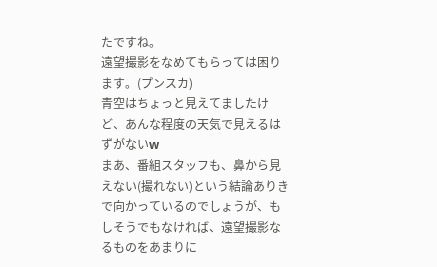たですね。
遠望撮影をなめてもらっては困ります。(プンスカ)
青空はちょっと見えてましたけど、あんな程度の天気で見えるはずがないw
まあ、番組スタッフも、鼻から見えない(撮れない)という結論ありきで向かっているのでしょうが、もしそうでもなければ、遠望撮影なるものをあまりに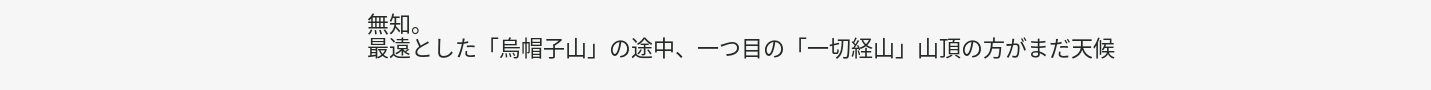無知。
最遠とした「烏帽子山」の途中、一つ目の「一切経山」山頂の方がまだ天候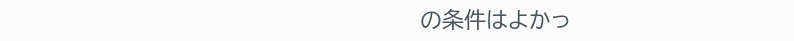の条件はよかっ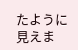たように見えま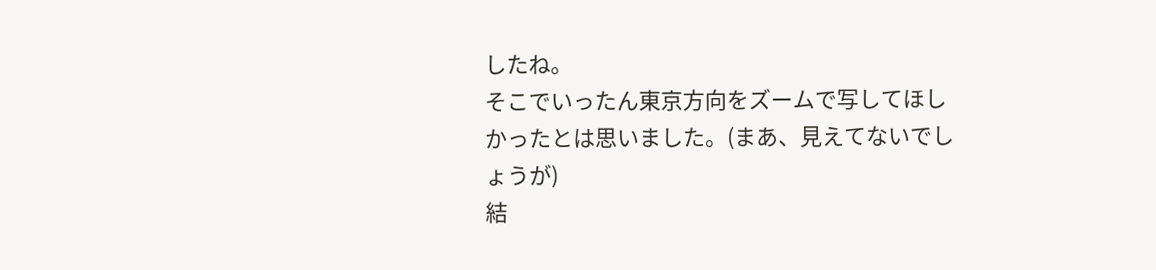したね。
そこでいったん東京方向をズームで写してほしかったとは思いました。(まあ、見えてないでしょうが)
結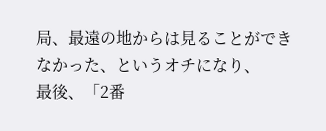局、最遠の地からは見ることができなかった、というオチになり、
最後、「2番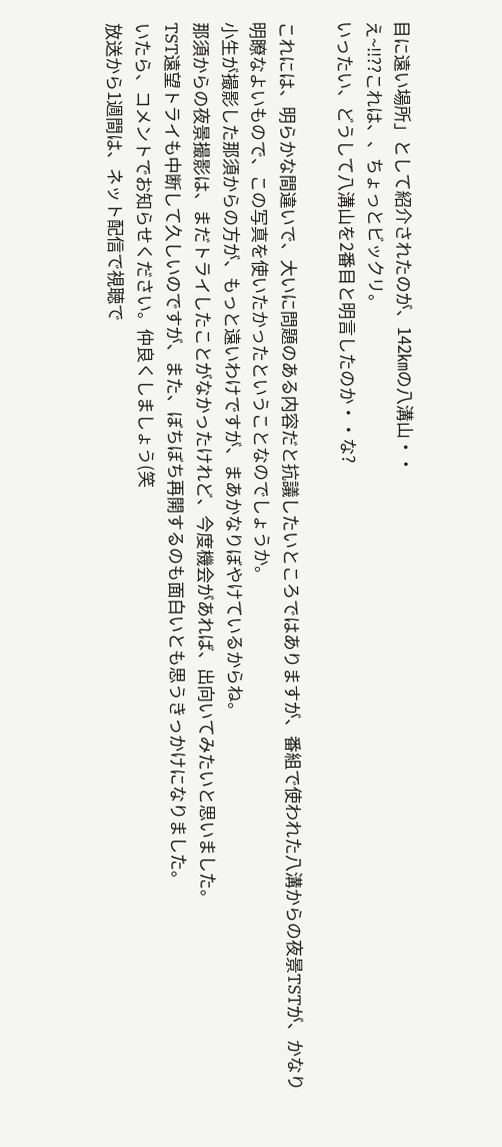目に遠い場所」として紹介されたのが、142㎞の八溝山・・
え~!!??これは、、ちょっとビックリ。
いったい、どうして八溝山を2番目と明言したのか・・な?

これには、明らかな間違いで、大いに問題のある内容だと抗議したいところではありますが、番組で使われた八溝からの夜景TSTが、かなり明瞭なよいもので、この写真を使いたかったということなのでしょうか。
小生が撮影した那須からの方が、もっと遠いわけですが、まあかなりぼやけているからね。
那須からの夜景撮影は、まだトライしたことがなかったけれど、今度機会があれば、出向いてみたいと思いました。
TST遠望トライも中断して久しいのですが、また、ぼちぼち再開するのも面白いとも思うきっかけになりました。
いたら、コメントでお知らせください。仲良くしましょう(笑
放送から1週間は、ネット配信で視聴で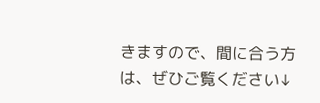きますので、間に合う方は、ぜひご覧ください↓